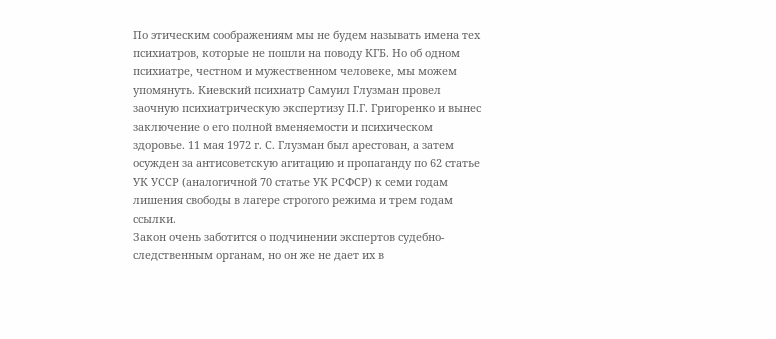По этическим соображениям мы не будем называть имена тех психиатров, которые не пошли на поводу КГБ. Но об одном психиатре, честном и мужественном человеке, мы можем упомянуть. Киевский психиатр Самуил Глузман провел заочную психиатрическую экспертизу П.Г. Григоренко и вынес заключение о его полной вменяемости и психическом здоровье. 11 мая 1972 г. С. Глузман был арестован, а затем осужден за антисоветскую агитацию и пропаганду по 62 статье УК УССР (аналогичной 70 статье УК РСФСР) к семи годам лишения свободы в лагере строгого режима и трем годам ссылки.
Закон очень заботится о подчинении экспертов судебно-следственным органам, но он же не дает их в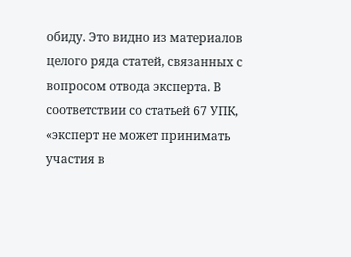обиду. Это видно из материалов целого ряда статей, связанных с вопросом отвода эксперта. В соответствии со статьей 67 УПК, «эксперт не может принимать участия в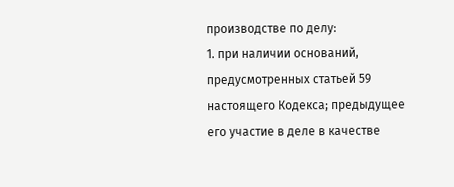производстве по делу:
1. при наличии оснований, предусмотренных статьей 59 настоящего Кодекса; предыдущее его участие в деле в качестве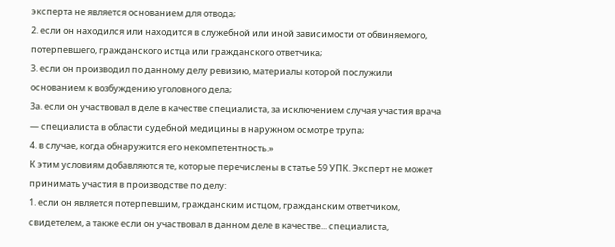эксперта не является основанием для отвода;
2. если он находился или находится в служебной или иной зависимости от обвиняемого, потерпевшего, гражданского истца или гражданского ответчика;
3. если он производил по данному делу ревизию, материалы которой послужили основанием к возбуждению уголовного дела;
3а. если он участвовал в деле в качестве специалиста, за исключением случая участия врача — специалиста в области судебной медицины в наружном осмотре трупа;
4. в случае, когда обнаружится его некомпетентность.»
К этим условиям добавляются те, которые перечислены в статье 59 УПК. Эксперт не может принимать участия в производстве по делу:
1. если он является потерпевшим, гражданским истцом, гражданским ответчиком, свидетелем, а также если он участвовал в данном деле в качестве... специалиста,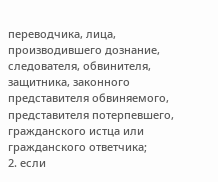переводчика, лица, производившего дознание, следователя, обвинителя, защитника, законного представителя обвиняемого, представителя потерпевшего, гражданского истца или гражданского ответчика;
2. если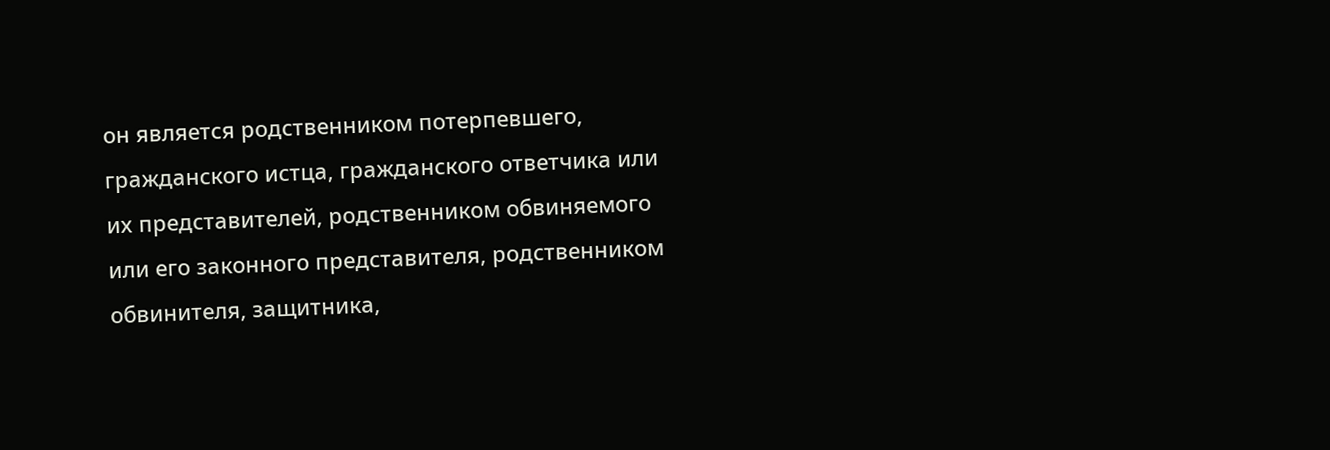он является родственником потерпевшего, гражданского истца, гражданского ответчика или их представителей, родственником обвиняемого или его законного представителя, родственником обвинителя, защитника,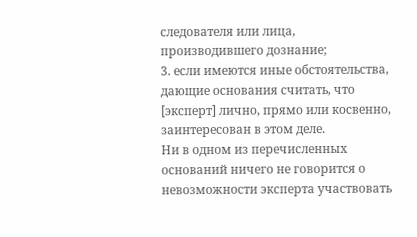следователя или лица, производившего дознание;
3. если имеются иные обстоятельства, дающие основания считать, что [эксперт] лично, прямо или косвенно, заинтересован в этом деле.
Ни в одном из перечисленных оснований ничего не говорится о невозможности эксперта участвовать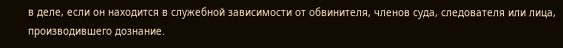в деле, если он находится в служебной зависимости от обвинителя, членов суда, следователя или лица, производившего дознание.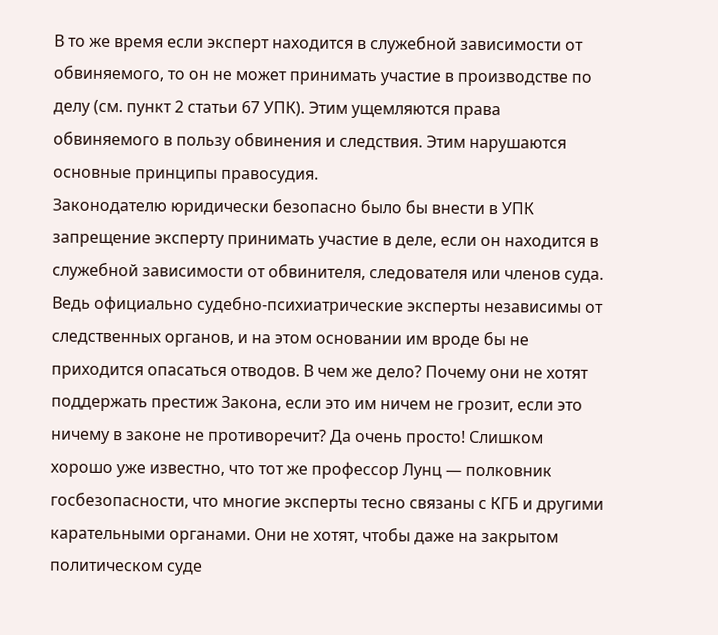В то же время если эксперт находится в служебной зависимости от обвиняемого, то он не может принимать участие в производстве по делу (см. пункт 2 статьи 67 УПК). Этим ущемляются права обвиняемого в пользу обвинения и следствия. Этим нарушаются основные принципы правосудия.
Законодателю юридически безопасно было бы внести в УПК запрещение эксперту принимать участие в деле, если он находится в служебной зависимости от обвинителя, следователя или членов суда. Ведь официально судебно-психиатрические эксперты независимы от следственных органов, и на этом основании им вроде бы не приходится опасаться отводов. В чем же дело? Почему они не хотят поддержать престиж Закона, если это им ничем не грозит, если это ничему в законе не противоречит? Да очень просто! Слишком хорошо уже известно, что тот же профессор Лунц — полковник госбезопасности, что многие эксперты тесно связаны с КГБ и другими карательными органами. Они не хотят, чтобы даже на закрытом политическом суде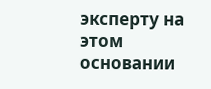эксперту на этом основании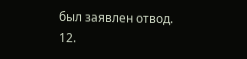был заявлен отвод.
12.